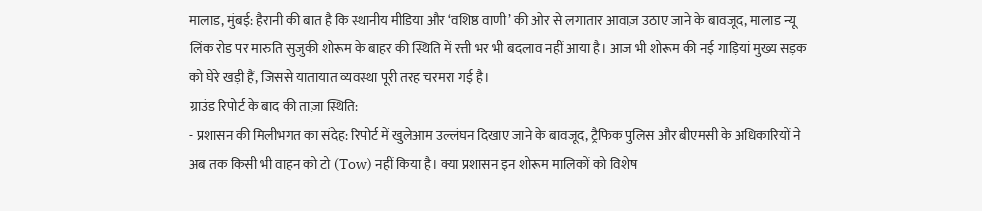मालाड, मुंबई: हैरानी की बात है कि स्थानीय मीडिया और ‘वशिष्ठ वाणी’ की ओर से लगातार आवाज़ उठाए जाने के बावजूद, मालाड न्यू लिंक रोड पर मारुति सुजुकी शोरूम के बाहर की स्थिति में रत्ती भर भी बदलाव नहीं आया है। आज भी शोरूम की नई गाड़ियां मुख्य सड़क को घेरे खड़ी हैं, जिससे यातायात व्यवस्था पूरी तरह चरमरा गई है।
ग्राउंड रिपोर्ट के बाद की ताज़ा स्थिति:
- प्रशासन की मिलीभगत का संदेह: रिपोर्ट में खुलेआम उल्लंघन दिखाए जाने के बावजूद, ट्रैफिक पुलिस और बीएमसी के अधिकारियों ने अब तक किसी भी वाहन को टो (Tow) नहीं किया है। क्या प्रशासन इन शोरूम मालिकों को विशेष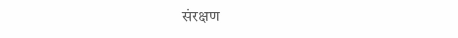संरक्षण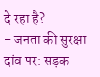दे रहा है?
- जनता की सुरक्षा दांव पर: सड़क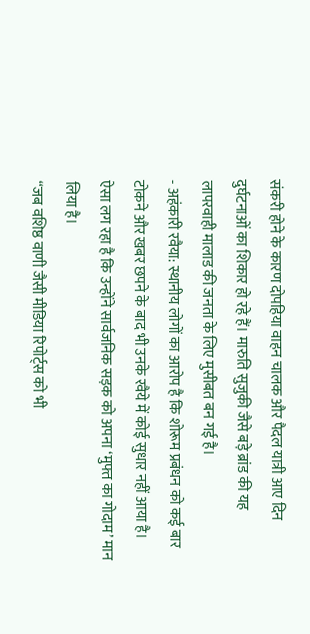संकरी होने के कारण दोपहिया वाहन चालक और पैदल यात्री आए दिन दुर्घटनाओं का शिकार हो रहे हैं। मारुति सुजुकी जैसे बड़े ब्रांड की यह लापरवाही मालाड की जनता के लिए मुसीबत बन गई है।
- अहंकारी रवैया: स्थानीय लोगों का आरोप है कि शोरूम प्रबंधन को कई बार टोकने और खबर छपने के बाद भी उनके रवैये में कोई सुधार नहीं आया है। ऐसा लग रहा है कि उन्होंने सार्वजनिक सड़क को अपना ‘मुफ्त का गोदाम’ मान लिया है।
“जब वशिष्ठ वाणी जैसी मीडिया रिपोर्ट्स को भी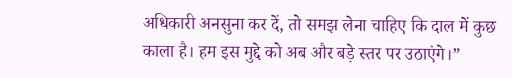अधिकारी अनसुना कर दें, तो समझ लेना चाहिए कि दाल में कुछ काला है। हम इस मुद्दे को अब और बड़े स्तर पर उठाएंगे।”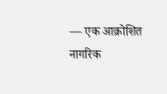— एक आक्रोशित नागरिक